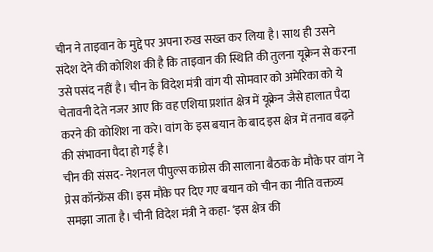चीन ने ताइवान के मुद्दे पर अपना रुख सख्त कर लिया है। साथ ही उसने संदेश देने की कोशिश की है कि ताइवान की स्थिति की तुलना यूक्रेन से करना उसे पसंद नहीं है। चीन के विदेश मंत्री वांग यी सोमवार को अमेरिका को ये चेतावनी देते नजर आए कि वह एशिया प्रशांत क्षेत्र में यूक्रेन जैसे हालात पैदा करने की कोशिश ना करे। वांग के इस बयान के बाद इस क्षेत्र में तनाव बढ़ने की संभावना पैदा हो गई है।
चीन की संसद- नेशनल पीपुल्स कांग्रेस की सालाना बैठक के मौके पर वांग ने प्रेस कॉन्फ्रेंस की। इस मौके पर दिए गए बयान को चीन का नीति वक्तव्य समझा जाता है। चीनी विदेश मंत्री ने कहा- ‘इस क्षेत्र की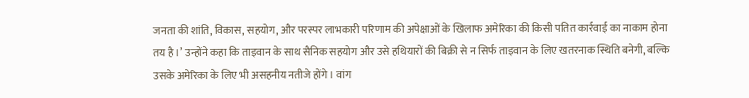जनता की शांति, विकास, सहयोग, और परस्पर लाभकारी परिणाम की अपेक्षाओं के खिलाफ अमेरिका की किसी पतित कार्रवाई का नाकाम होना तय है।’ उन्होंने कहा कि ताइवान के साथ सैनिक सहयोग और उसे हथियारों की बिक्री से न सिर्फ ताइवान के लिए खतरनाक स्थिति बनेगी, बल्कि उसके अमेरिका के लिए भी असहनीय नतीजे होंगे। वांग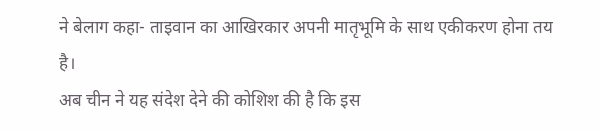ने बेलाग कहा- ताइवान का आखिरकार अपनी मातृभूमि के साथ एकीकरण होना तय है।
अब चीन ने यह संदेश देने की कोशिश की है कि इस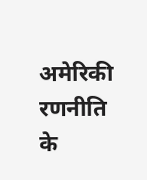अमेरिकी रणनीति के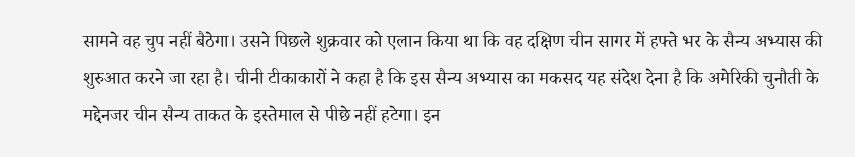सामने वह चुप नहीं बैठेगा। उसने पिछले शुक्रवार को एलान किया था कि वह दक्षिण चीन सागर में हफ्ते भर के सैन्य अभ्यास की शुरुआत करने जा रहा है। चीनी टीकाकारों ने कहा है कि इस सैन्य अभ्यास का मकसद यह संदेश देना है कि अमेरिकी चुनौती के मद्देनजर चीन सैन्य ताकत के इस्तेमाल से पीछे नहीं हटेगा। इन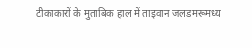टीकाकारों के मुताबिक हाल में ताइवान जलडमरूमध्य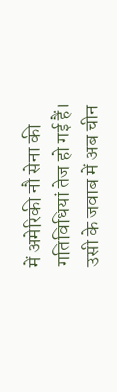में अमेरिकी नौ सेना की गतिविधियां तेज हो गई हैं। उसी के जवाब में अब चीन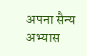अपना सैन्य अभ्यास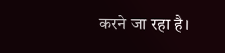करने जा रहा है।